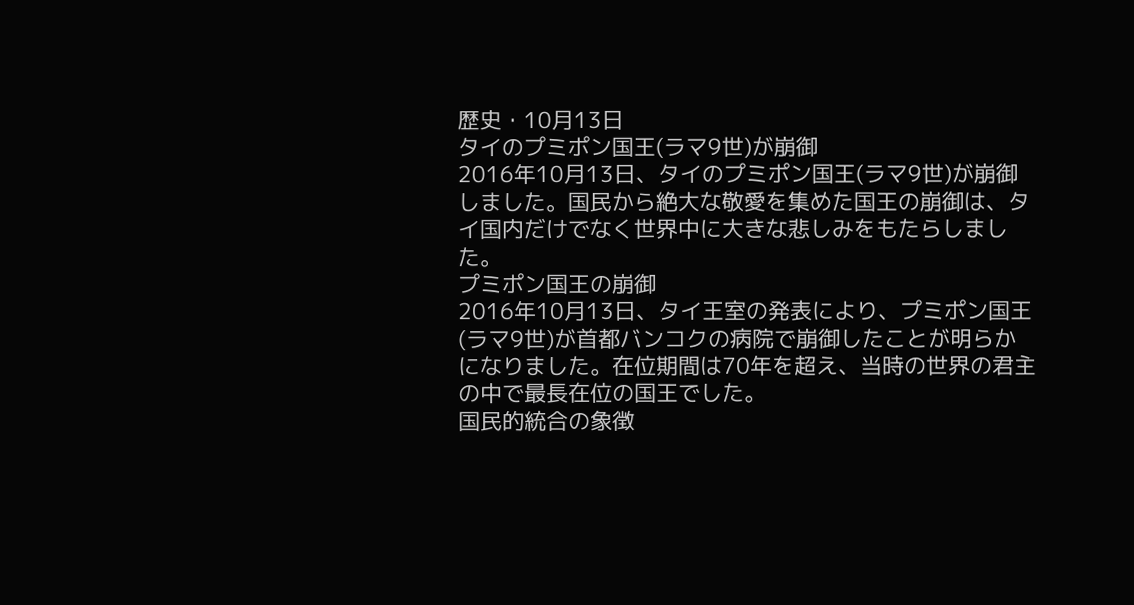歴史・10月13日
タイのプミポン国王(ラマ9世)が崩御
2016年10月13日、タイのプミポン国王(ラマ9世)が崩御しました。国民から絶大な敬愛を集めた国王の崩御は、タイ国内だけでなく世界中に大きな悲しみをもたらしました。
プミポン国王の崩御
2016年10月13日、タイ王室の発表により、プミポン国王(ラマ9世)が首都バンコクの病院で崩御したことが明らかになりました。在位期間は70年を超え、当時の世界の君主の中で最長在位の国王でした。
国民的統合の象徴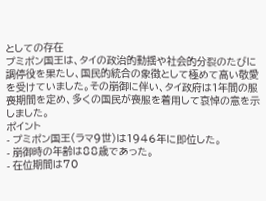としての存在
プミポン国王は、タイの政治的動揺や社会的分裂のたびに調停役を果たし、国民的統合の象徴として極めて高い敬愛を受けていました。その崩御に伴い、タイ政府は1年間の服喪期間を定め、多くの国民が喪服を着用して哀悼の意を示しました。
ポイント
- プミポン国王(ラマ9世)は1946年に即位した。
- 崩御時の年齢は88歳であった。
- 在位期間は70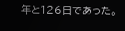年と126日であった。